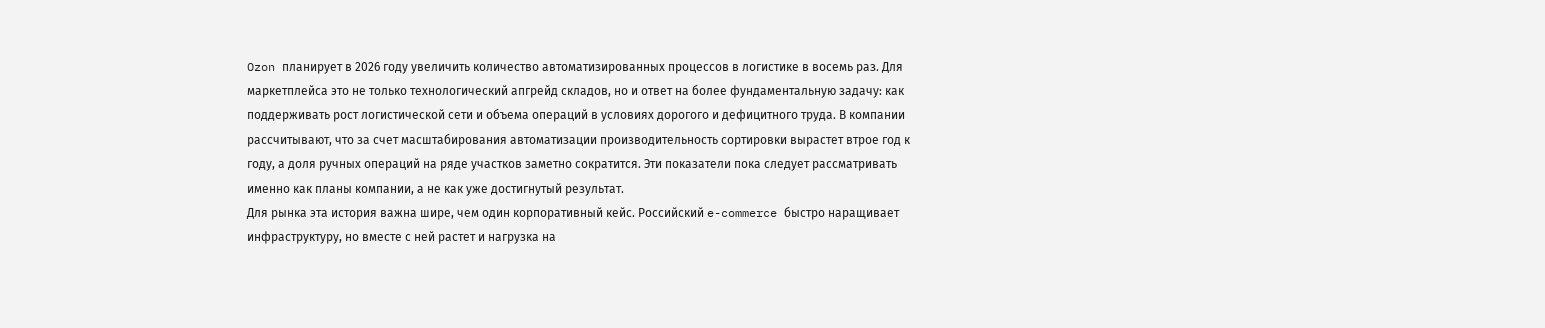Ozon планирует в 2026 году увеличить количество автоматизированных процессов в логистике в восемь раз. Для маркетплейса это не только технологический апгрейд складов, но и ответ на более фундаментальную задачу: как поддерживать рост логистической сети и объема операций в условиях дорогого и дефицитного труда. В компании рассчитывают, что за счет масштабирования автоматизации производительность сортировки вырастет втрое год к году, а доля ручных операций на ряде участков заметно сократится. Эти показатели пока следует рассматривать именно как планы компании, а не как уже достигнутый результат.
Для рынка эта история важна шире, чем один корпоративный кейс. Российский e-commerce быстро наращивает инфраструктуру, но вместе с ней растет и нагрузка на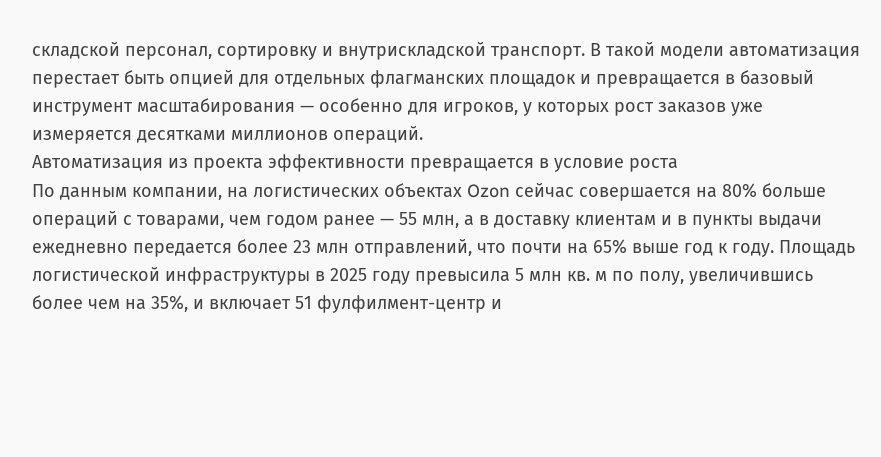складской персонал, сортировку и внутрискладской транспорт. В такой модели автоматизация перестает быть опцией для отдельных флагманских площадок и превращается в базовый инструмент масштабирования — особенно для игроков, у которых рост заказов уже измеряется десятками миллионов операций.
Автоматизация из проекта эффективности превращается в условие роста
По данным компании, на логистических объектах Ozon сейчас совершается на 80% больше операций с товарами, чем годом ранее — 55 млн, а в доставку клиентам и в пункты выдачи ежедневно передается более 23 млн отправлений, что почти на 65% выше год к году. Площадь логистической инфраструктуры в 2025 году превысила 5 млн кв. м по полу, увеличившись более чем на 35%, и включает 51 фулфилмент-центр и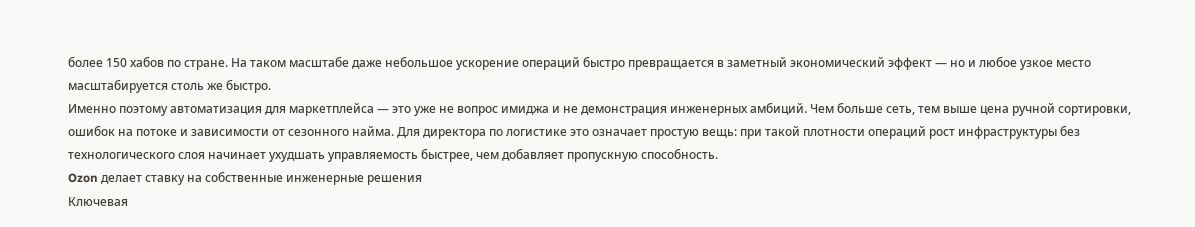более 150 хабов по стране. На таком масштабе даже небольшое ускорение операций быстро превращается в заметный экономический эффект — но и любое узкое место масштабируется столь же быстро.
Именно поэтому автоматизация для маркетплейса — это уже не вопрос имиджа и не демонстрация инженерных амбиций. Чем больше сеть, тем выше цена ручной сортировки, ошибок на потоке и зависимости от сезонного найма. Для директора по логистике это означает простую вещь: при такой плотности операций рост инфраструктуры без технологического слоя начинает ухудшать управляемость быстрее, чем добавляет пропускную способность.
Ozon делает ставку на собственные инженерные решения
Ключевая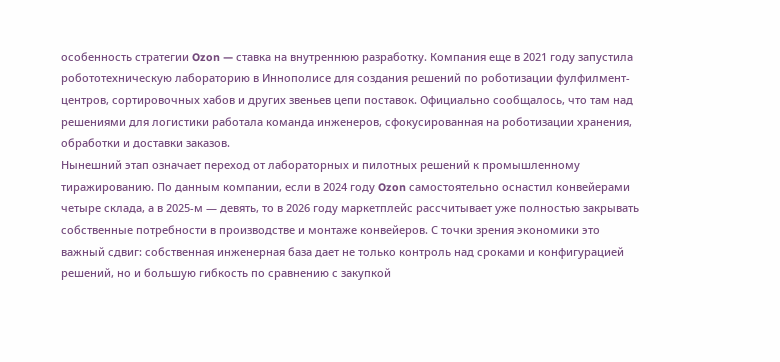особенность стратегии Ozon — ставка на внутреннюю разработку. Компания еще в 2021 году запустила робототехническую лабораторию в Иннополисе для создания решений по роботизации фулфилмент-центров, сортировочных хабов и других звеньев цепи поставок. Официально сообщалось, что там над решениями для логистики работала команда инженеров, сфокусированная на роботизации хранения, обработки и доставки заказов.
Нынешний этап означает переход от лабораторных и пилотных решений к промышленному тиражированию. По данным компании, если в 2024 году Ozon самостоятельно оснастил конвейерами четыре склада, а в 2025-м — девять, то в 2026 году маркетплейс рассчитывает уже полностью закрывать собственные потребности в производстве и монтаже конвейеров. С точки зрения экономики это важный сдвиг: собственная инженерная база дает не только контроль над сроками и конфигурацией решений, но и большую гибкость по сравнению с закупкой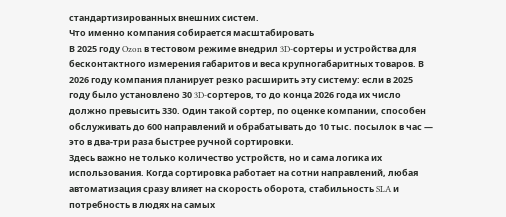стандартизированных внешних систем.
Что именно компания собирается масштабировать
В 2025 году Ozon в тестовом режиме внедрил 3D-сортеры и устройства для бесконтактного измерения габаритов и веса крупногабаритных товаров. В 2026 году компания планирует резко расширить эту систему: если в 2025 году было установлено 30 3D-сортеров, то до конца 2026 года их число должно превысить 330. Один такой сортер, по оценке компании, способен обслуживать до 600 направлений и обрабатывать до 10 тыс. посылок в час — это в два-три раза быстрее ручной сортировки.
Здесь важно не только количество устройств, но и сама логика их использования. Когда сортировка работает на сотни направлений, любая автоматизация сразу влияет на скорость оборота, стабильность SLA и потребность в людях на самых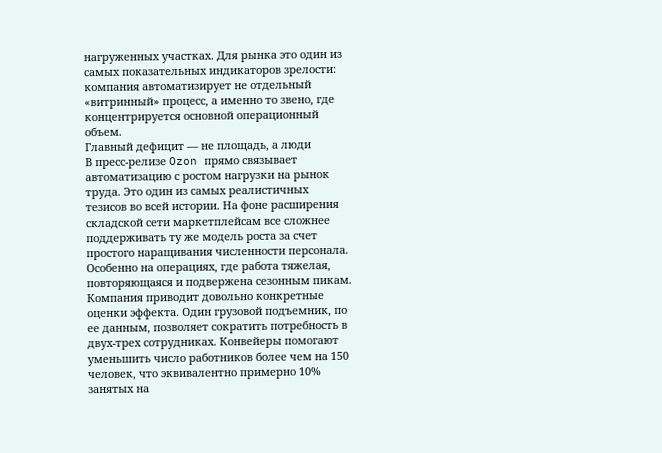нагруженных участках. Для рынка это один из самых показательных индикаторов зрелости: компания автоматизирует не отдельный «витринный» процесс, а именно то звено, где концентрируется основной операционный объем.
Главный дефицит — не площадь, а люди
В пресс-релизе Ozon прямо связывает автоматизацию с ростом нагрузки на рынок труда. Это один из самых реалистичных тезисов во всей истории. На фоне расширения складской сети маркетплейсам все сложнее поддерживать ту же модель роста за счет простого наращивания численности персонала. Особенно на операциях, где работа тяжелая, повторяющаяся и подвержена сезонным пикам.
Компания приводит довольно конкретные оценки эффекта. Один грузовой подъемник, по ее данным, позволяет сократить потребность в двух-трех сотрудниках. Конвейеры помогают уменьшить число работников более чем на 150 человек, что эквивалентно примерно 10% занятых на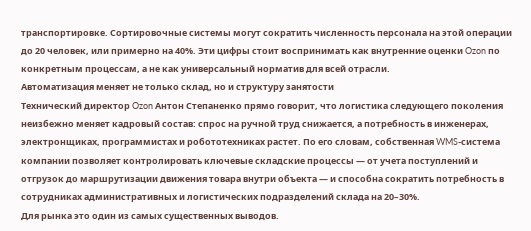транспортировке. Сортировочные системы могут сократить численность персонала на этой операции до 20 человек, или примерно на 40%. Эти цифры стоит воспринимать как внутренние оценки Ozon по конкретным процессам, а не как универсальный норматив для всей отрасли.
Автоматизация меняет не только склад, но и структуру занятости
Технический директор Ozon Антон Степаненко прямо говорит, что логистика следующего поколения неизбежно меняет кадровый состав: спрос на ручной труд снижается, а потребность в инженерах, электронщиках, программистах и робототехниках растет. По его словам, собственная WMS-система компании позволяет контролировать ключевые складские процессы — от учета поступлений и отгрузок до маршрутизации движения товара внутри объекта — и способна сократить потребность в сотрудниках административных и логистических подразделений склада на 20–30%.
Для рынка это один из самых существенных выводов.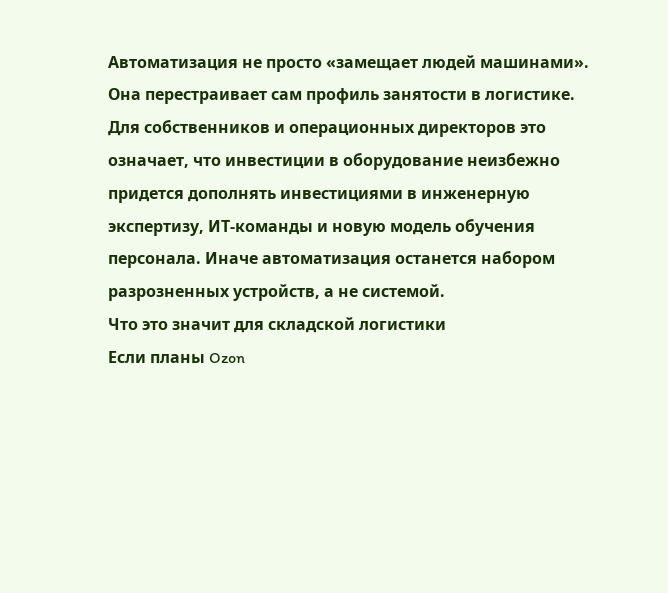Автоматизация не просто «замещает людей машинами». Она перестраивает сам профиль занятости в логистике. Для собственников и операционных директоров это означает, что инвестиции в оборудование неизбежно придется дополнять инвестициями в инженерную экспертизу, ИТ-команды и новую модель обучения персонала. Иначе автоматизация останется набором разрозненных устройств, а не системой.
Что это значит для складской логистики
Если планы Ozon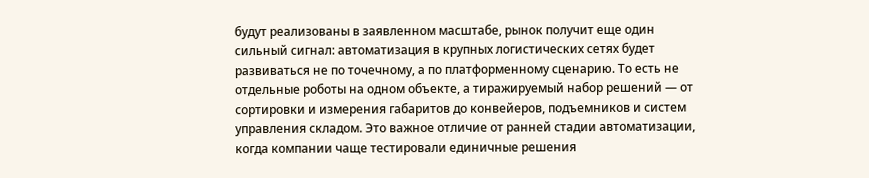будут реализованы в заявленном масштабе, рынок получит еще один сильный сигнал: автоматизация в крупных логистических сетях будет развиваться не по точечному, а по платформенному сценарию. То есть не отдельные роботы на одном объекте, а тиражируемый набор решений — от сортировки и измерения габаритов до конвейеров, подъемников и систем управления складом. Это важное отличие от ранней стадии автоматизации, когда компании чаще тестировали единичные решения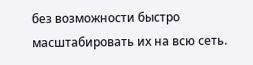без возможности быстро масштабировать их на всю сеть.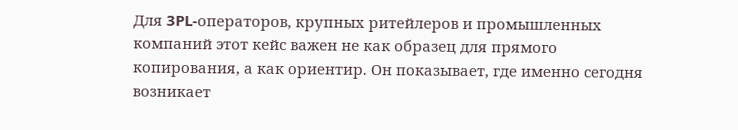Для 3PL-операторов, крупных ритейлеров и промышленных компаний этот кейс важен не как образец для прямого копирования, а как ориентир. Он показывает, где именно сегодня возникает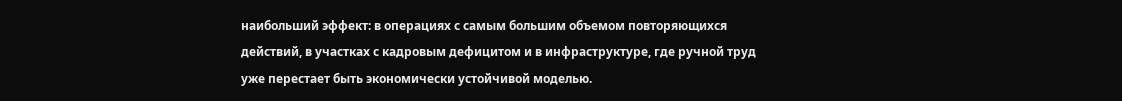наибольший эффект: в операциях с самым большим объемом повторяющихся действий, в участках с кадровым дефицитом и в инфраструктуре, где ручной труд уже перестает быть экономически устойчивой моделью.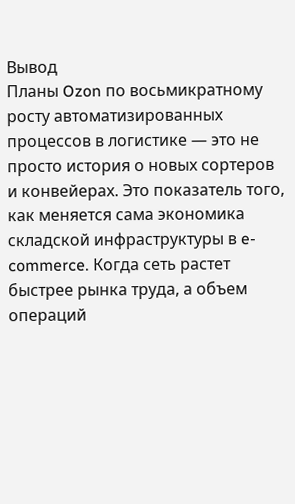Вывод
Планы Ozon по восьмикратному росту автоматизированных процессов в логистике — это не просто история о новых сортеров и конвейерах. Это показатель того, как меняется сама экономика складской инфраструктуры в e-commerce. Когда сеть растет быстрее рынка труда, а объем операций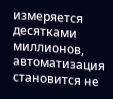измеряется десятками миллионов, автоматизация становится не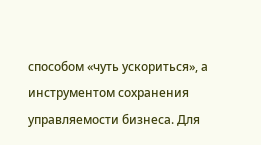способом «чуть ускориться», а инструментом сохранения управляемости бизнеса. Для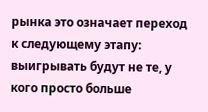рынка это означает переход к следующему этапу: выигрывать будут не те, у кого просто больше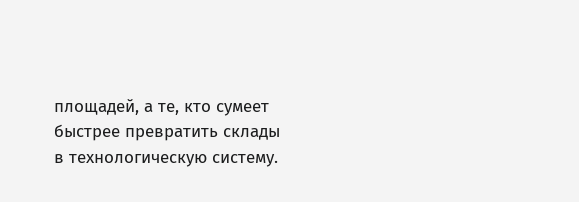площадей, а те, кто сумеет быстрее превратить склады в технологическую систему.